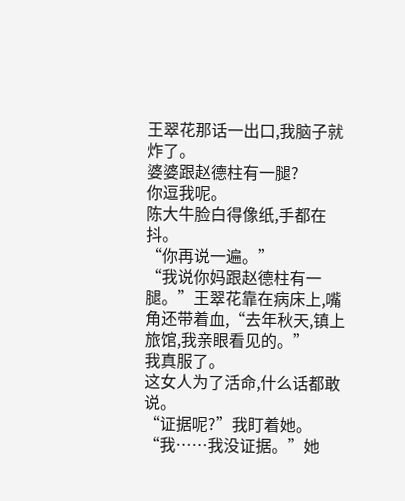王翠花那话一出口,我脑子就炸了。
婆婆跟赵德柱有一腿?
你逗我呢。
陈大牛脸白得像纸,手都在抖。
“你再说一遍。”
“我说你妈跟赵德柱有一腿。”王翠花靠在病床上,嘴角还带着血,“去年秋天,镇上旅馆,我亲眼看见的。”
我真服了。
这女人为了活命,什么话都敢说。
“证据呢?”我盯着她。
“我……我没证据。”她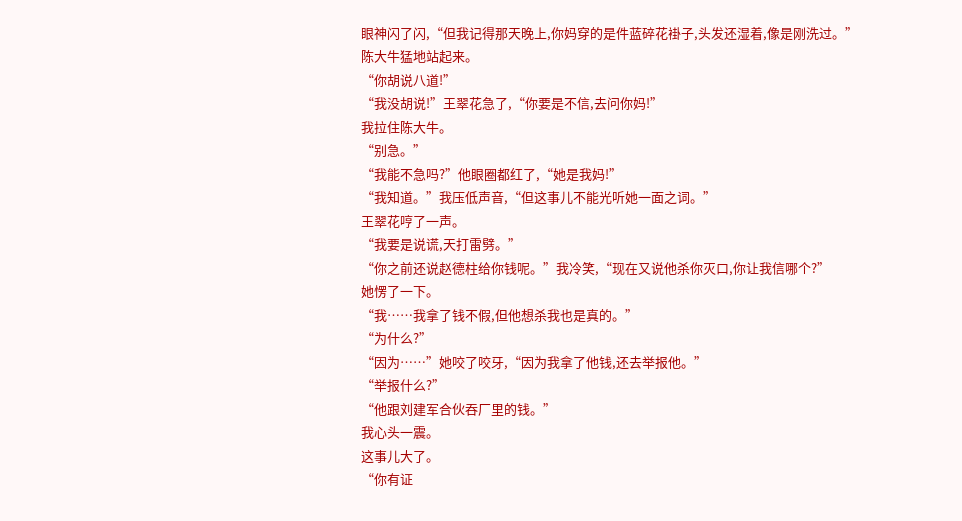眼神闪了闪,“但我记得那天晚上,你妈穿的是件蓝碎花褂子,头发还湿着,像是刚洗过。”
陈大牛猛地站起来。
“你胡说八道!”
“我没胡说!”王翠花急了,“你要是不信,去问你妈!”
我拉住陈大牛。
“别急。”
“我能不急吗?”他眼圈都红了,“她是我妈!”
“我知道。”我压低声音,“但这事儿不能光听她一面之词。”
王翠花哼了一声。
“我要是说谎,天打雷劈。”
“你之前还说赵德柱给你钱呢。”我冷笑,“现在又说他杀你灭口,你让我信哪个?”
她愣了一下。
“我……我拿了钱不假,但他想杀我也是真的。”
“为什么?”
“因为……”她咬了咬牙,“因为我拿了他钱,还去举报他。”
“举报什么?”
“他跟刘建军合伙吞厂里的钱。”
我心头一震。
这事儿大了。
“你有证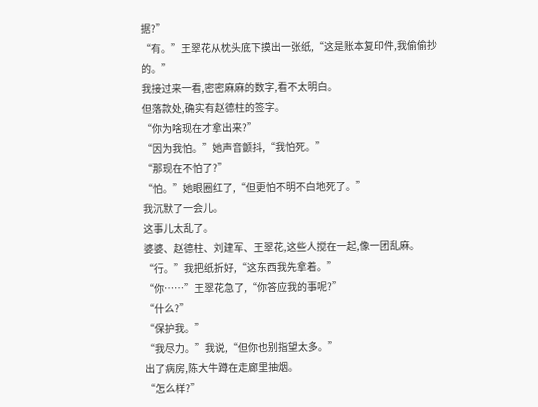据?”
“有。”王翠花从枕头底下摸出一张纸,“这是账本复印件,我偷偷抄的。”
我接过来一看,密密麻麻的数字,看不太明白。
但落款处,确实有赵德柱的签字。
“你为啥现在才拿出来?”
“因为我怕。”她声音颤抖,“我怕死。”
“那现在不怕了?”
“怕。”她眼圈红了,“但更怕不明不白地死了。”
我沉默了一会儿。
这事儿太乱了。
婆婆、赵德柱、刘建军、王翠花,这些人搅在一起,像一团乱麻。
“行。”我把纸折好,“这东西我先拿着。”
“你……”王翠花急了,“你答应我的事呢?”
“什么?”
“保护我。”
“我尽力。”我说,“但你也别指望太多。”
出了病房,陈大牛蹲在走廊里抽烟。
“怎么样?”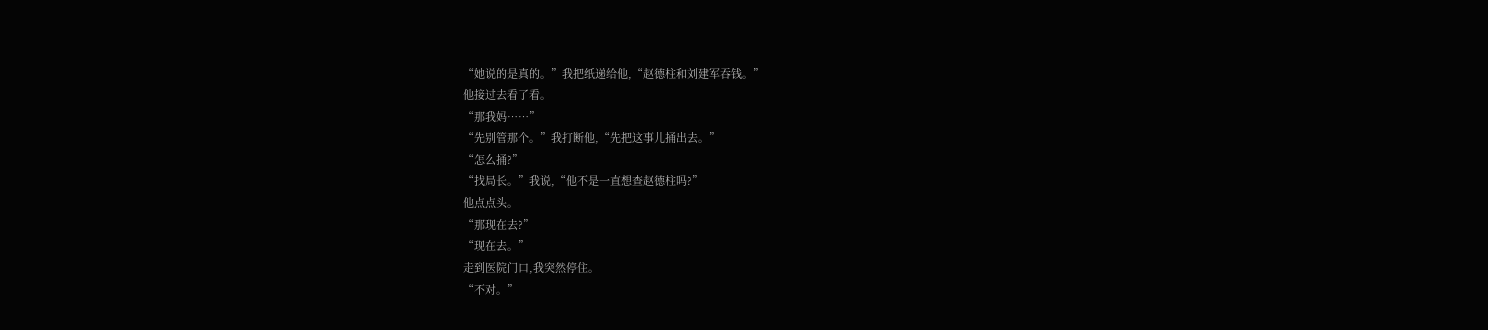“她说的是真的。”我把纸递给他,“赵德柱和刘建军吞钱。”
他接过去看了看。
“那我妈……”
“先别管那个。”我打断他,“先把这事儿捅出去。”
“怎么捅?”
“找局长。”我说,“他不是一直想查赵德柱吗?”
他点点头。
“那现在去?”
“现在去。”
走到医院门口,我突然停住。
“不对。”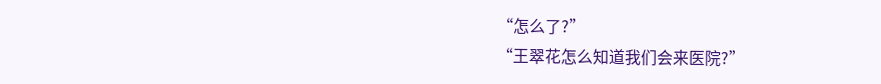“怎么了?”
“王翠花怎么知道我们会来医院?”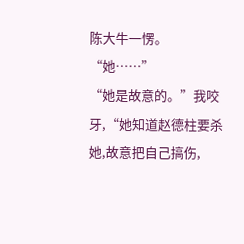陈大牛一愣。
“她……”
“她是故意的。”我咬牙,“她知道赵德柱要杀她,故意把自己搞伤,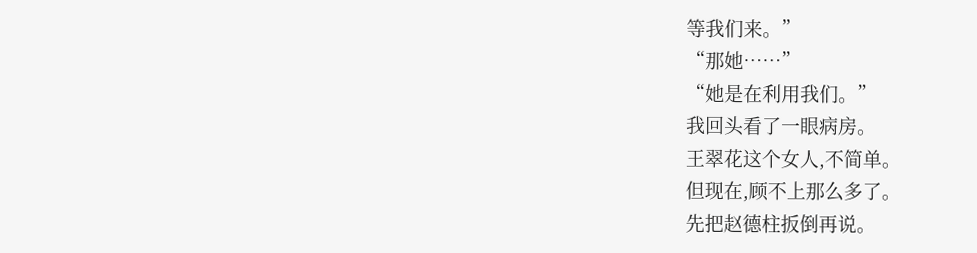等我们来。”
“那她……”
“她是在利用我们。”
我回头看了一眼病房。
王翠花这个女人,不简单。
但现在,顾不上那么多了。
先把赵德柱扳倒再说。